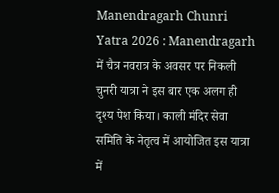Manendragarh Chunri Yatra 2026 : Manendragarh में चैत्र नवरात्र के अवसर पर निकली चुनरी यात्रा ने इस बार एक अलग ही दृश्य पेश किया। काली मंदिर सेवा समिति के नेतृत्व में आयोजित इस यात्रा में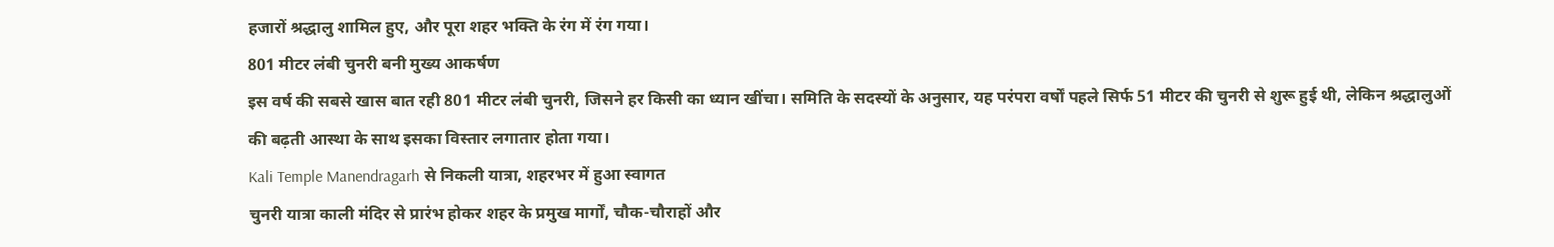हजारों श्रद्धालु शामिल हुए, और पूरा शहर भक्ति के रंग में रंग गया।
801 मीटर लंबी चुनरी बनी मुख्य आकर्षण
इस वर्ष की सबसे खास बात रही 801 मीटर लंबी चुनरी, जिसने हर किसी का ध्यान खींचा। समिति के सदस्यों के अनुसार, यह परंपरा वर्षों पहले सिर्फ 51 मीटर की चुनरी से शुरू हुई थी, लेकिन श्रद्धालुओं की बढ़ती आस्था के साथ इसका विस्तार लगातार होता गया।
Kali Temple Manendragarh से निकली यात्रा, शहरभर में हुआ स्वागत
चुनरी यात्रा काली मंदिर से प्रारंभ होकर शहर के प्रमुख मार्गों, चौक-चौराहों और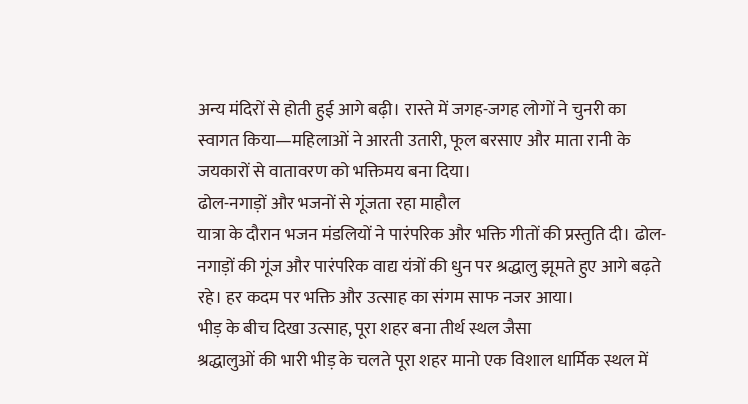अन्य मंदिरों से होती हुई आगे बढ़ी। रास्ते में जगह-जगह लोगों ने चुनरी का स्वागत किया—महिलाओं ने आरती उतारी, फूल बरसाए और माता रानी के जयकारों से वातावरण को भक्तिमय बना दिया।
ढोल-नगाड़ों और भजनों से गूंजता रहा माहौल
यात्रा के दौरान भजन मंडलियों ने पारंपरिक और भक्ति गीतों की प्रस्तुति दी। ढोल-नगाड़ों की गूंज और पारंपरिक वाद्य यंत्रों की धुन पर श्रद्धालु झूमते हुए आगे बढ़ते रहे। हर कदम पर भक्ति और उत्साह का संगम साफ नजर आया।
भीड़ के बीच दिखा उत्साह, पूरा शहर बना तीर्थ स्थल जैसा
श्रद्धालुओं की भारी भीड़ के चलते पूरा शहर मानो एक विशाल धार्मिक स्थल में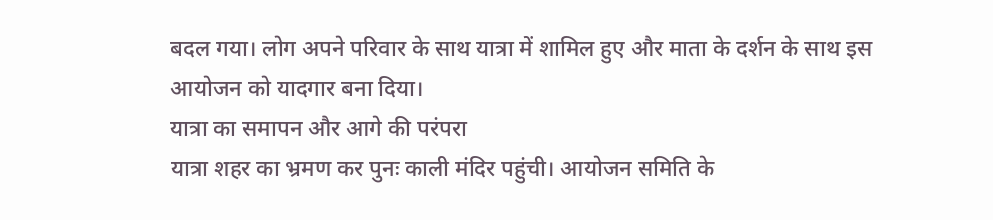बदल गया। लोग अपने परिवार के साथ यात्रा में शामिल हुए और माता के दर्शन के साथ इस आयोजन को यादगार बना दिया।
यात्रा का समापन और आगे की परंपरा
यात्रा शहर का भ्रमण कर पुनः काली मंदिर पहुंची। आयोजन समिति के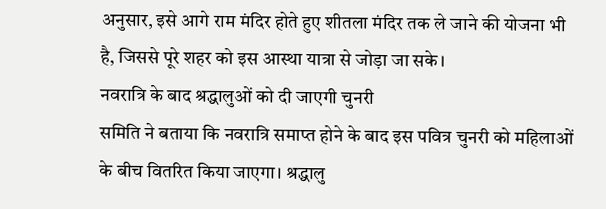अनुसार, इसे आगे राम मंदिर होते हुए शीतला मंदिर तक ले जाने की योजना भी है, जिससे पूरे शहर को इस आस्था यात्रा से जोड़ा जा सके।
नवरात्रि के बाद श्रद्धालुओं को दी जाएगी चुनरी
समिति ने बताया कि नवरात्रि समाप्त होने के बाद इस पवित्र चुनरी को महिलाओं के बीच वितरित किया जाएगा। श्रद्धालु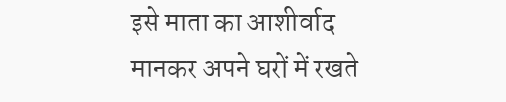इसे माता का आशीर्वाद मानकर अपने घरों में रखते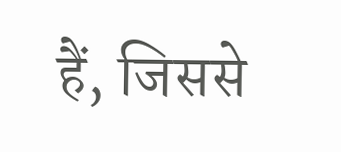हैं, जिससे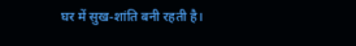घर में सुख-शांति बनी रहती है।